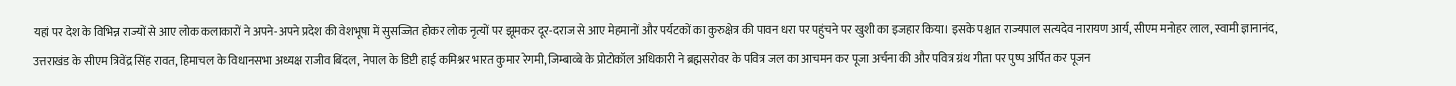यहां पर देश के विभिन्न राज्यों से आए लोक कलाकारों ने अपने-अपने प्रदेश की वेशभूषा में सुसज्जित होकर लोक नृत्यों पर झूमकर दूर-दराज से आए मेहमानों और पर्यटकों का कुरुक्षेत्र की पावन धरा पर पहुंचने पर खुशी का इजहार किया। इसके पश्चात राज्यपाल सत्यदेव नारायण आर्य, सीएम मनोहर लाल, स्वामी ज्ञानानंद, उत्तराखंड के सीएम त्रिवेंद्र सिंह रावत, हिमाचल के विधानसभा अध्यक्ष राजीव बिंदल, नेपाल के डिप्टी हाई कमिश्नर भारत कुमार रेगमी, जिम्बाव्बे के प्रोटोकॉल अधिकारी ने ब्रह्मसरोवर के पवित्र जल का आचमन कर पूजा अर्चना की और पवित्र ग्रंथ गीता पर पुष्प अर्पित कर पूजन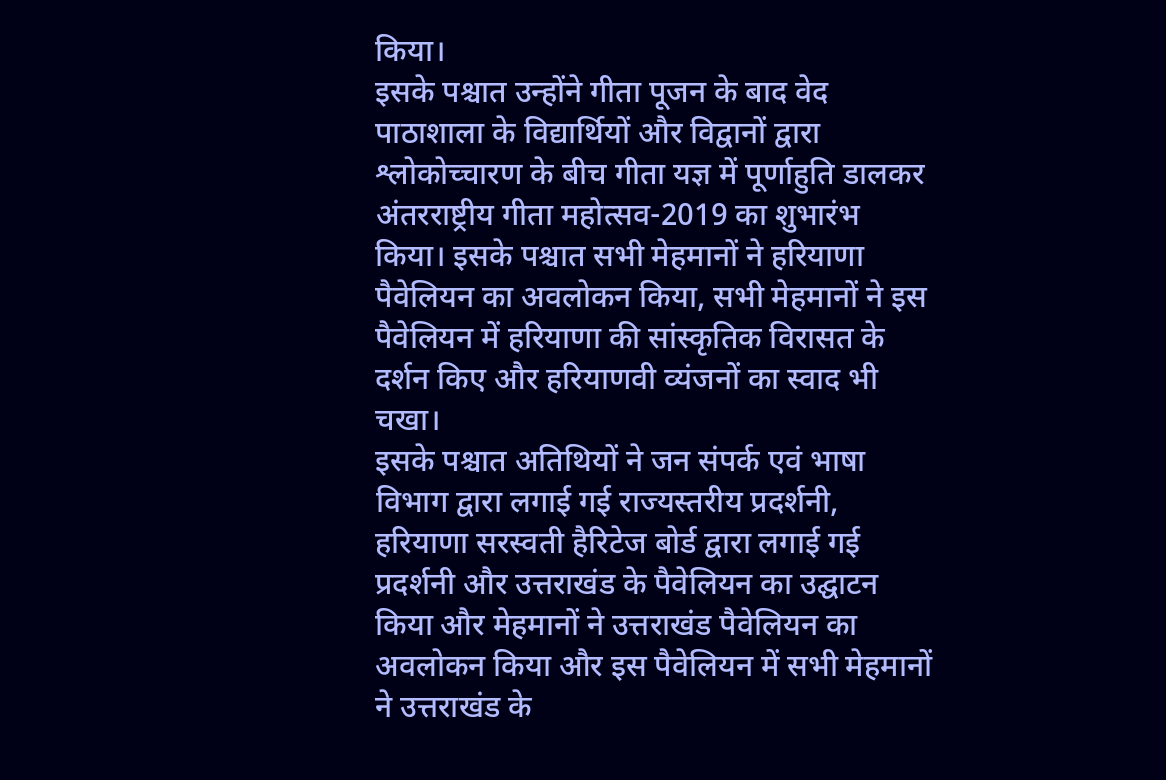किया।
इसके पश्चात उन्होंने गीता पूजन के बाद वेद पाठाशाला के विद्यार्थियों और विद्वानों द्वारा श्लोकोच्चारण के बीच गीता यज्ञ में पूर्णाहुति डालकर अंतरराष्ट्रीय गीता महोत्सव-2019 का शुभारंभ किया। इसके पश्चात सभी मेहमानों ने हरियाणा पैवेलियन का अवलोकन किया, सभी मेहमानों ने इस पैवेलियन में हरियाणा की सांस्कृतिक विरासत के दर्शन किए और हरियाणवी व्यंजनों का स्वाद भी चखा।
इसके पश्चात अतिथियों ने जन संपर्क एवं भाषा विभाग द्वारा लगाई गई राज्यस्तरीय प्रदर्शनी, हरियाणा सरस्वती हैरिटेज बोर्ड द्वारा लगाई गई प्रदर्शनी और उत्तराखंड के पैवेलियन का उद्घाटन किया और मेहमानों ने उत्तराखंड पैवेलियन का अवलोकन किया और इस पैवेलियन में सभी मेहमानों ने उत्तराखंड के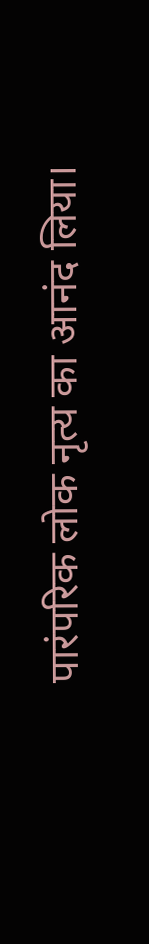पारंपरिक लोक नृत्य का आनंद लिया।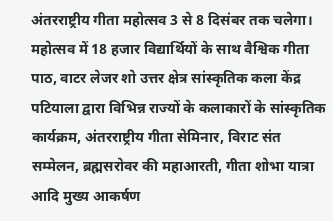अंतरराष्ट्रीय गीता महोत्सव 3 से 8 दिसंबर तक चलेगा। महोत्सव में 18 हजार विद्यार्थियों के साथ वैश्विक गीता पाठ, वाटर लेजर शो उत्तर क्षेत्र सांस्कृतिक कला केंद्र पटियाला द्वारा विभिन्न राज्यों के कलाकारों के सांस्कृतिक कार्यक्रम, अंतरराष्ट्रीय गीता सेमिनार, विराट संत सम्मेलन, ब्रह्मसरोवर की महाआरती, गीता शोभा यात्रा आदि मुख्य आकर्षण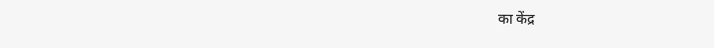का केंद्र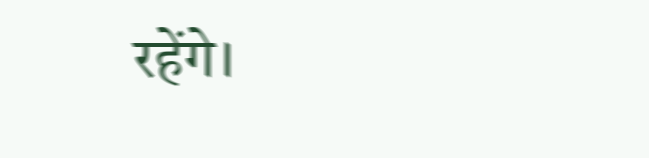रहेंगे।